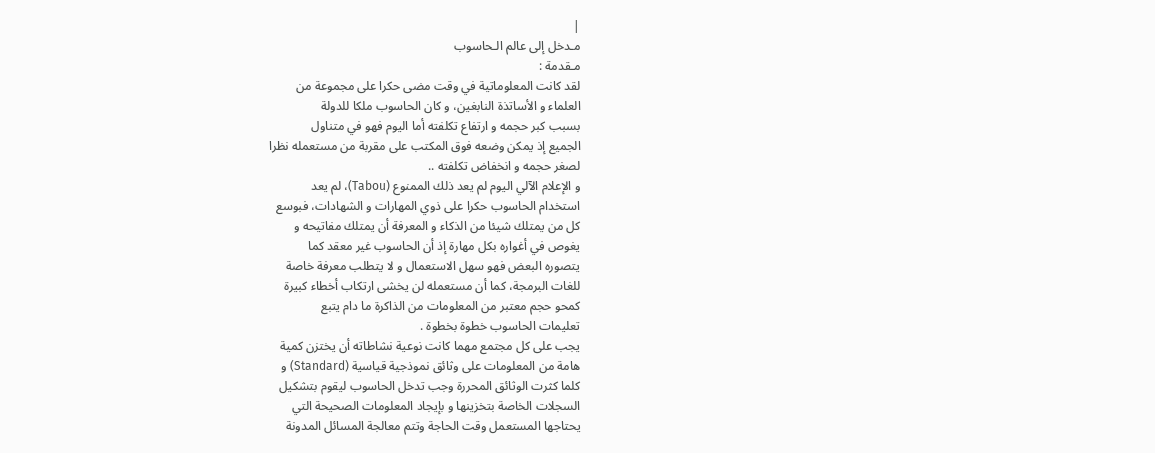|
مـدخل إلى عالم الـحاسوب
مـقدمة :
لقد كانت المعلوماتية في وقت مضى حكرا على مجموعة من
العلماء و الأساتذة النابغين، و كان الحاسوب ملكا للدولة
بسبب كبر حجمه و ارتفاع تكلفته أما اليوم فهو في متناول
الجميع إذ يمكن وضعه فوق المكتب على مقربة من مستعمله نظرا
لصغر حجمه و انخفاض تكلفته ..
و الإعلام الآلي اليوم لم يعد ذلك الممنوع (Tabou)، لم يعد
استخدام الحاسوب حكرا على ذوي المهارات و الشهادات، فبوسع
كل من يمتلك شيئا من الذكاء و المعرفة أن يمتلك مفاتيحه و
يغوص في أغواره بكل مهارة إذ أن الحاسوب غير معقد كما
يتصوره البعض فهو سهل الاستعمال و لا يتطلب معرفة خاصة
للغات البرمجة، كما أن مستعمله لن يخشى ارتكاب أخطاء كبيرة
كمحو حجم معتبر من المعلومات من الذاكرة ما دام يتبع
تعليمات الحاسوب خطوة بخطوة .
يجب على كل مجتمع مهما كانت نوعية نشاطاته أن يختزن كمية
هامة من المعلومات على وثائق نموذجية قياسية (Standard) و
كلما كثرت الوثائق المحررة وجب تدخل الحاسوب ليقوم بتشكيل
السجلات الخاصة بتخزينها و بإيجاد المعلومات الصحيحة التي
يحتاجها المستعمل وقت الحاجة وتتم معالجة المسائل المدونة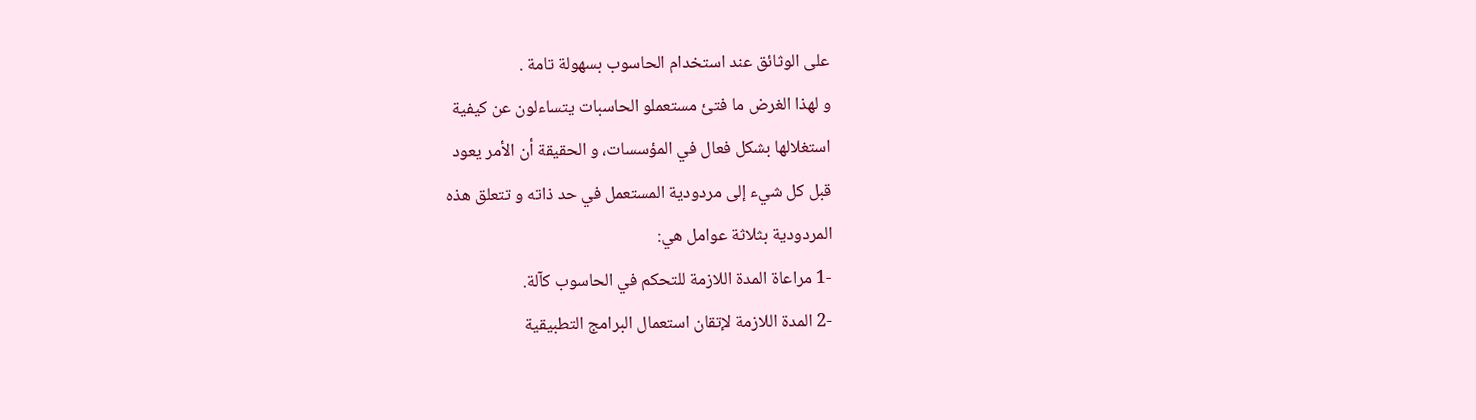على الوثائق عند استخدام الحاسوب بسهولة تامة .
و لهذا الغرض ما فتئ مستعملو الحاسبات يتساءلون عن كيفية
استغلالها بشكل فعال في المؤسسات، و الحقيقة أن الأمر يعود
قبل كل شيء إلى مردودية المستعمل في حد ذاته و تتعلق هذه
المردودية بثلاثة عوامل هي:
-1 مراعاة المدة اللازمة للتحكم في الحاسوب كآلة.
-2 المدة اللازمة لإتقان استعمال البرامج التطبيقية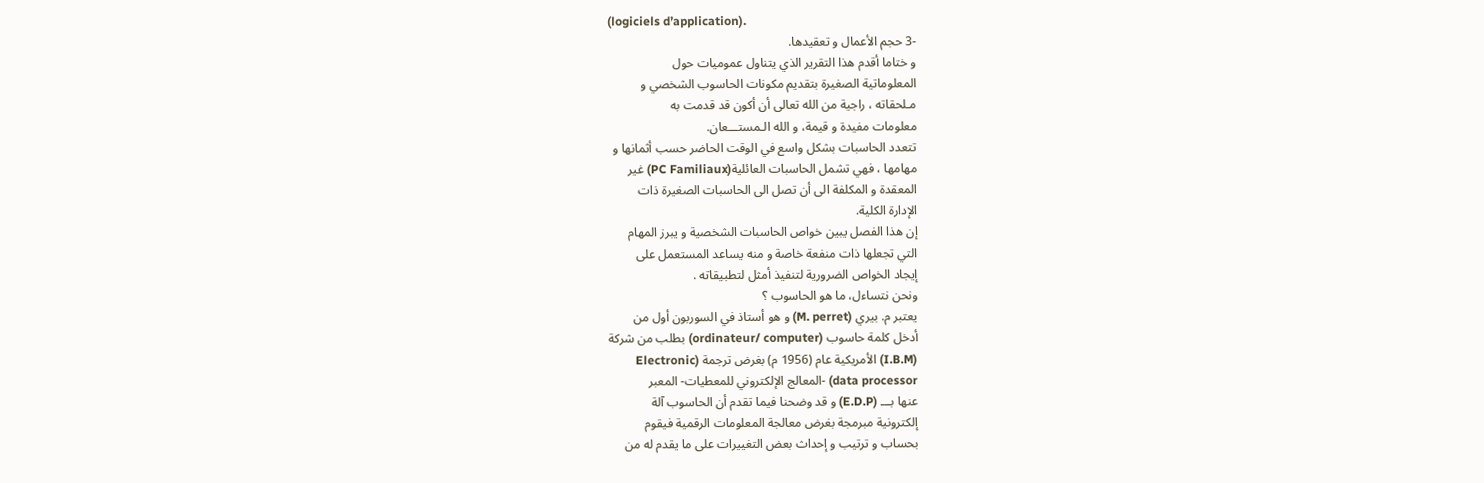(logiciels d’application).
-3 حجم الأعمال و تعقيدها.
و ختاما أقدم هذا التقرير الذي يتناول عموميات حول
المعلوماتية الصغيرة بتقديم مكونات الحاسوب الشخصي و
مـلحقاته ، راجية من الله تعالى أن أكون قد قدمت به
معلومات مفيدة و قيمة، و الله الـمستـــعان.
تتعدد الحاسبات بشكل واسع في الوقت الحاضر حسب أثمانها و
مهامها ، فهي تشمل الحاسبات العائلية(PC Familiaux) غير
المعقدة و المكلفة الى أن تصل الى الحاسبات الصغيرة ذات
الإدارة الكلية.
إن هذا الفصل يبين خواص الحاسبات الشخصية و يبرز المهام
التي تجعلها ذات منفعة خاصة و منه يساعد المستعمل على
إيجاد الخواص الضرورية لتنفيذ أمثل لتطبيقاته .
ونحن نتساءل، ما هو الحاسوب ؟
يعتبر م. بيري (M. perret) و هو أستاذ في السوربون أول من
أدخل كلمة حاسوب (ordinateur/ computer) بطلب من شركة
(I.B.M) الأمريكية عام (1956 م) بغرض ترجمة (Electronic
data processor) -المعالج الإلكتروني للمعطيات- المعبر
عنها بـــ (E.D.P) و قد وضحنا فيما تقدم أن الحاسوب آلة
إلكترونية مبرمجة بغرض معالجة المعلومات الرقمية فيقوم
بحساب و ترتيب و إحداث بعض التغييرات على ما يقدم له من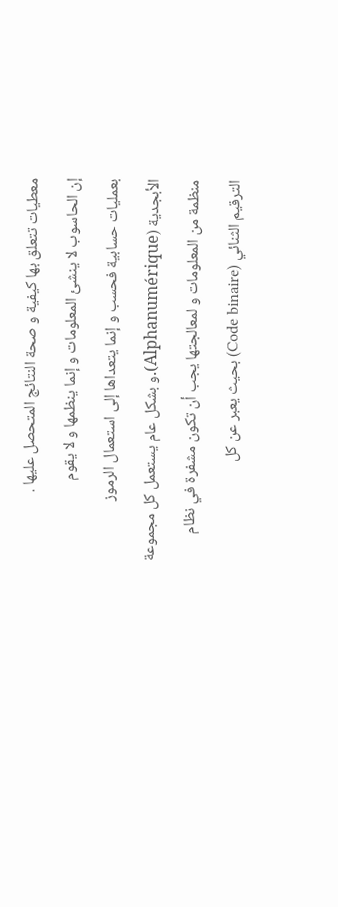معطيات تتعلق بها كيفية و صحة النتائج المتحصل عليها .
إن الحاسوب لا ينشئ المعلومات و إنما ينظمها و لا يقوم
بعمليات حسابية فحسب و إنما يتعداها إلى استعمال الرموز
الأبجدية (Alphanumérique).و بشكل عام يستعمل كل مجموعة
منظمة من المعلومات و لمعالجتها يجب أن تكون مشفرة في نظام
الترقيم الثنائي (Code binaire) بحيث يعبر عن كل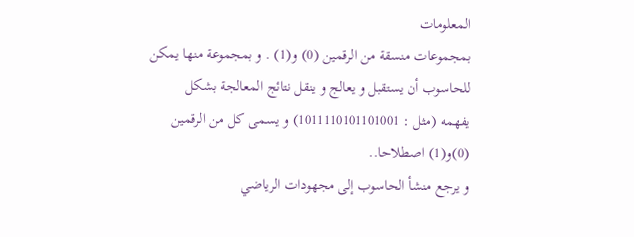المعلومات
بمجموعات منسقة من الرقمين (0) و(1) . و بمجموعة منها يمكن
للحاسوب أن يستقبل و يعالج و ينقل نتائج المعالجة بشكل
يفهمه (مثل : 1011110101101001) و يسمى كل من الرقمين
(0)و(1) اصطلاحا..
و يرجع منشأ الحاسوب إلى مجهودات الرياضي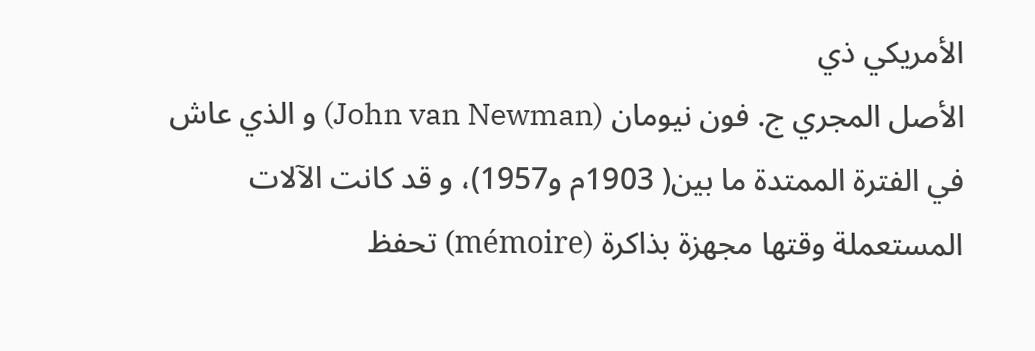الأمريكي ذي
الأصل المجري ج. فون نيومان (John van Newman) و الذي عاش
في الفترة الممتدة ما بين( 1903م و1957)، و قد كانت الآلات
المستعملة وقتها مجهزة بذاكرة (mémoire) تحفظ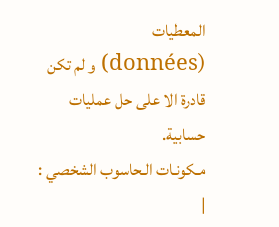المعطيات
(données) و لم تكن قادرة الا على حل عمليات حسابية.
مـكونـات الـحاسوب الشخصي : |